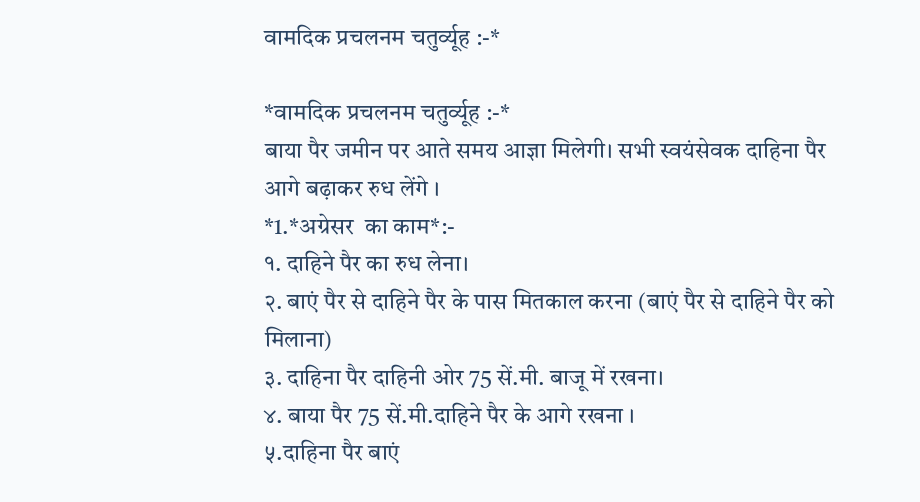वामदिक प्रचलनम चतुर्व्यूह :-*

*वामदिक प्रचलनम चतुर्व्यूह :-*
बाया पैर जमीन पर आते समय आज्ञा मिलेगी। सभी स्वयंसेवक दाहिना पैर आगे बढ़ाकर रुध लेंगे ।
*1.*अग्रेसर  का काम*:-
१. दाहिने पैर का रुध लेना।
२. बाएं पैर से दाहिने पैर के पास मितकाल करना (बाएं पैर से दाहिने पैर को मिलाना)
३. दाहिना पैर दाहिनी ओर 75 सें.मी. बाजू में रखना।
४. बाया पैर 75 सें.मी.दाहिने पैर के आगे रखना ।
५.दाहिना पैर बाएं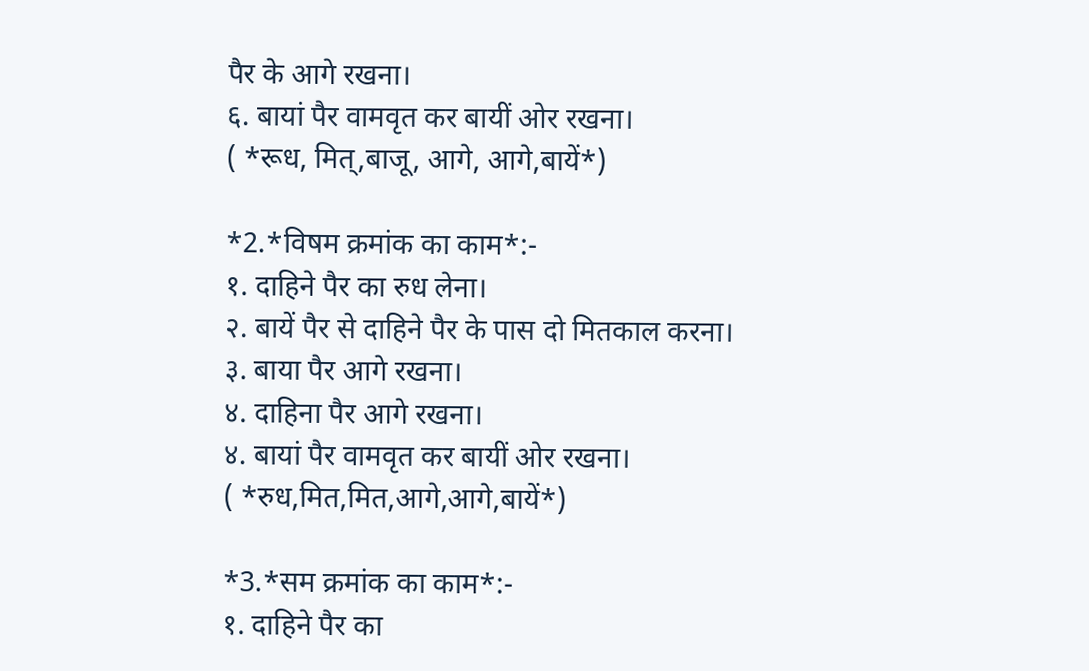पैर के आगे रखना।
६. बायां पैर वामवृत कर बायीं ओर रखना।
( *रूध, मित्,बाजू, आगे, आगे,बायें*)

*2.*विषम क्रमांक का काम*:-
१. दाहिने पैर का रुध लेना।
२. बायें पैर से दाहिने पैर के पास दो मितकाल करना।
३. बाया पैर आगे रखना।
४. दाहिना पैर आगे रखना।
४. बायां पैर वामवृत कर बायीं ओर रखना।
( *रुध,मित,मित,आगे,आगे,बायें*)

*3.*सम क्रमांक का काम*:-
१. दाहिने पैर का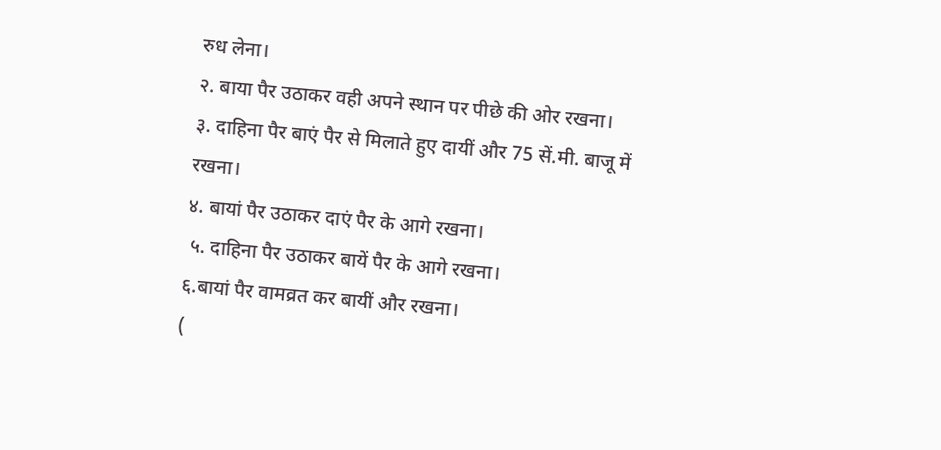रुध लेना।
२. बाया पैर उठाकर वही अपने स्थान पर पीछे की ओर रखना।
३. दाहिना पैर बाएं पैर से मिलाते हुए दायीं और 75 सें.मी. बाजू में रखना।
४. बायां पैर उठाकर दाएं पैर के आगे रखना।
 ५. दाहिना पैर उठाकर बायें पैर के आगे रखना।
६.बायां पैर वामव्रत कर बायीं और रखना।
(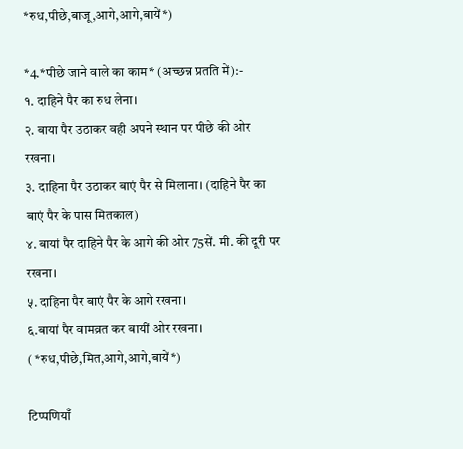*रुध,पीछे,बाजू,आगे,आगे,बायें*)

*4.*पीछे जाने वाले का काम* (अच्छन्न प्रतति में):-
१. दाहिने पैर का रुध लेना।
२. बाया पैर उठाकर वही अपने स्थान पर पीछे की ओर रखना।
३. दाहिना पैर उठाकर बाएं पैर से मिलाना। (दाहिने पैर का बाएं पैर के पास मितकाल)
४. बायां पैर दाहिने पैर के आगे की ओर 75सें. मी. की दूरी पर रखना।
५. दाहिना पैर बाएं पैर के आगे रखना।
६.बायां पैर वामव्रत कर बायीं ओर रखना।
( *रुध,पीछे,मित,आगे,आगे,बायें*)

टिप्पणियाँ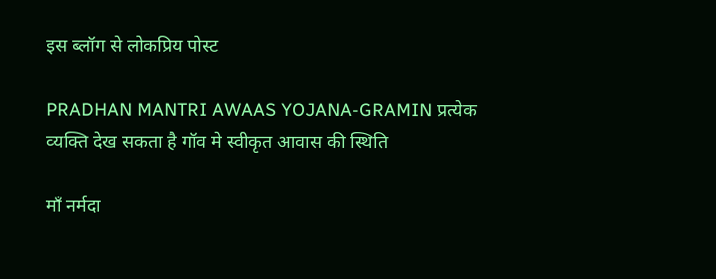इस ब्लॉग से लोकप्रिय पोस्ट

PRADHAN MANTRI AWAAS YOJANA-GRAMIN प्रत्‍येक व्‍यक्ति देख सकता है गॉव मे स्‍वीकृत आवास की स्थिति‍

माँ नर्मदा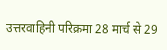उत्तरवाहिनी परिक्रमा 28 मार्च से 29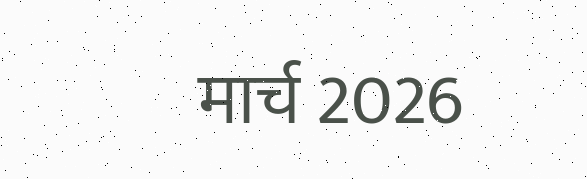मार्च 2026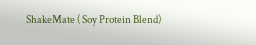ShakeMate ( Soy Protein Blend)